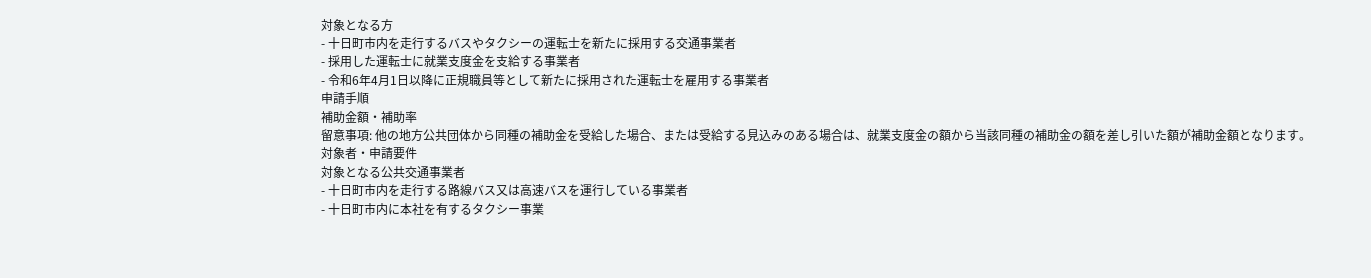対象となる方
- 十日町市内を走行するバスやタクシーの運転士を新たに採用する交通事業者
- 採用した運転士に就業支度金を支給する事業者
- 令和6年4月1日以降に正規職員等として新たに採用された運転士を雇用する事業者
申請手順
補助金額・補助率
留意事項: 他の地方公共団体から同種の補助金を受給した場合、または受給する見込みのある場合は、就業支度金の額から当該同種の補助金の額を差し引いた額が補助金額となります。
対象者・申請要件
対象となる公共交通事業者
- 十日町市内を走行する路線バス又は高速バスを運行している事業者
- 十日町市内に本社を有するタクシー事業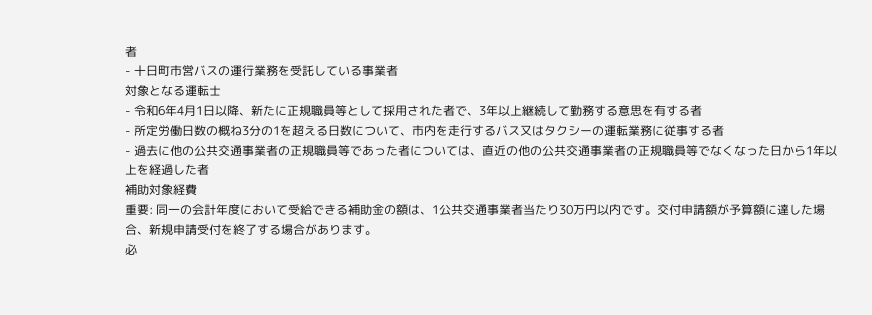者
- 十日町市営バスの運行業務を受託している事業者
対象となる運転士
- 令和6年4月1日以降、新たに正規職員等として採用された者で、3年以上継続して勤務する意思を有する者
- 所定労働日数の概ね3分の1を超える日数について、市内を走行するバス又はタクシーの運転業務に従事する者
- 過去に他の公共交通事業者の正規職員等であった者については、直近の他の公共交通事業者の正規職員等でなくなった日から1年以上を経過した者
補助対象経費
重要: 同一の会計年度において受給できる補助金の額は、1公共交通事業者当たり30万円以内です。交付申請額が予算額に達した場合、新規申請受付を終了する場合があります。
必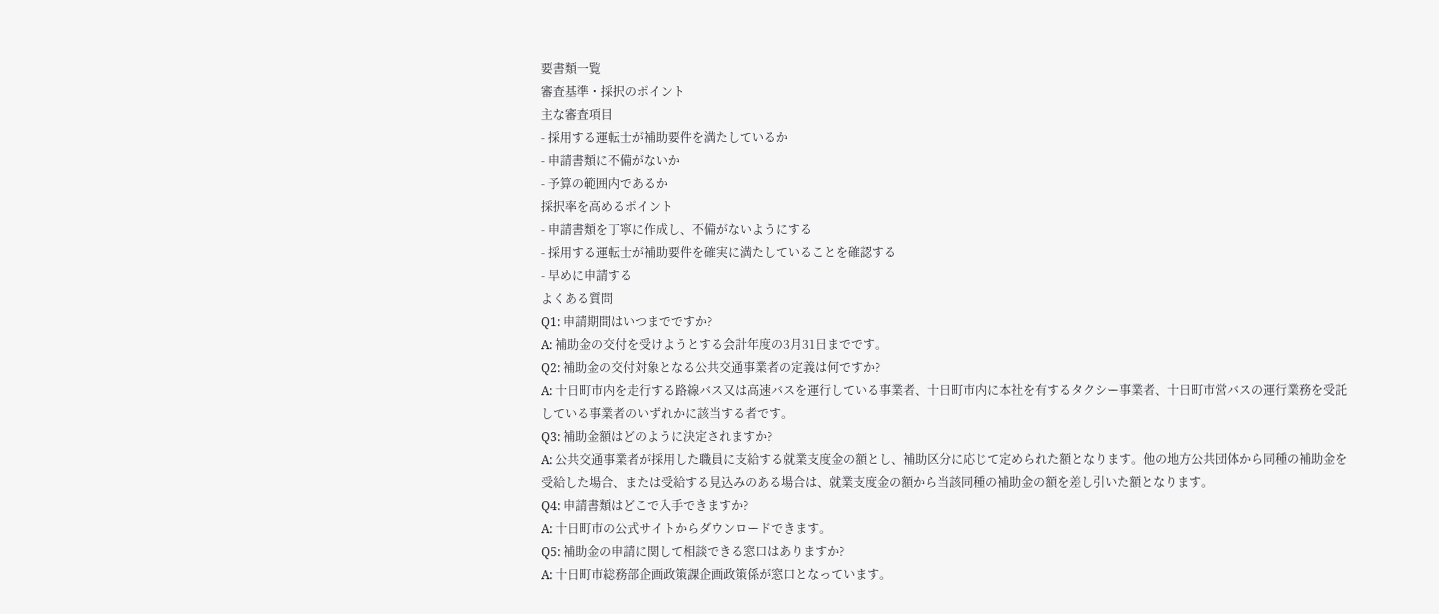要書類一覧
審査基準・採択のポイント
主な審査項目
- 採用する運転士が補助要件を満たしているか
- 申請書類に不備がないか
- 予算の範囲内であるか
採択率を高めるポイント
- 申請書類を丁寧に作成し、不備がないようにする
- 採用する運転士が補助要件を確実に満たしていることを確認する
- 早めに申請する
よくある質問
Q1: 申請期間はいつまでですか?
A: 補助金の交付を受けようとする会計年度の3月31日までです。
Q2: 補助金の交付対象となる公共交通事業者の定義は何ですか?
A: 十日町市内を走行する路線バス又は高速バスを運行している事業者、十日町市内に本社を有するタクシー事業者、十日町市営バスの運行業務を受託している事業者のいずれかに該当する者です。
Q3: 補助金額はどのように決定されますか?
A: 公共交通事業者が採用した職員に支給する就業支度金の額とし、補助区分に応じて定められた額となります。他の地方公共団体から同種の補助金を受給した場合、または受給する見込みのある場合は、就業支度金の額から当該同種の補助金の額を差し引いた額となります。
Q4: 申請書類はどこで入手できますか?
A: 十日町市の公式サイトからダウンロードできます。
Q5: 補助金の申請に関して相談できる窓口はありますか?
A: 十日町市総務部企画政策課企画政策係が窓口となっています。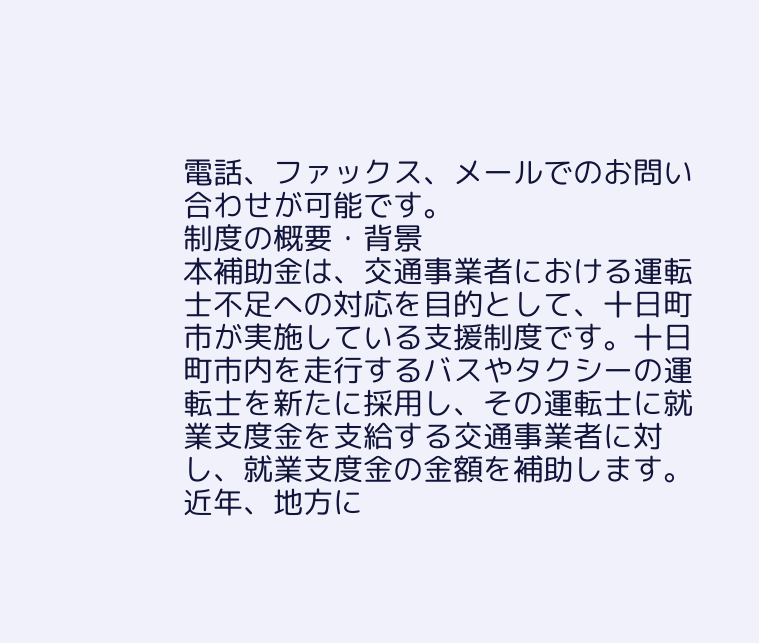電話、ファックス、メールでのお問い合わせが可能です。
制度の概要・背景
本補助金は、交通事業者における運転士不足への対応を目的として、十日町市が実施している支援制度です。十日町市内を走行するバスやタクシーの運転士を新たに採用し、その運転士に就業支度金を支給する交通事業者に対し、就業支度金の金額を補助します。
近年、地方に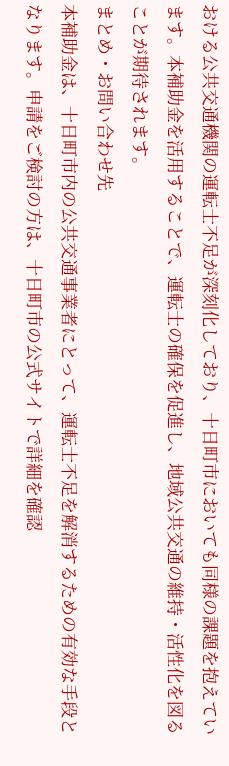おける公共交通機関の運転士不足が深刻化しており、十日町市においても同様の課題を抱えています。本補助金を活用することで、運転士の確保を促進し、地域公共交通の維持・活性化を図ることが期待されます。
まとめ・お問い合わせ先
本補助金は、十日町市内の公共交通事業者にとって、運転士不足を解消するための有効な手段となります。申請をご検討の方は、十日町市の公式サイトで詳細を確認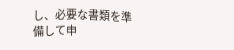し、必要な書類を準備して申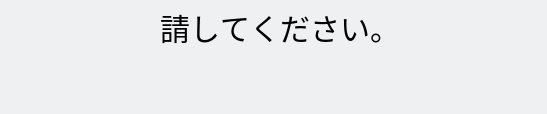請してください。